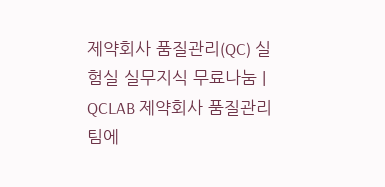제약회사 품질관리(QC) 실험실 실무지식 무료나눔 | QCLAB 제약회사 품질관리팀에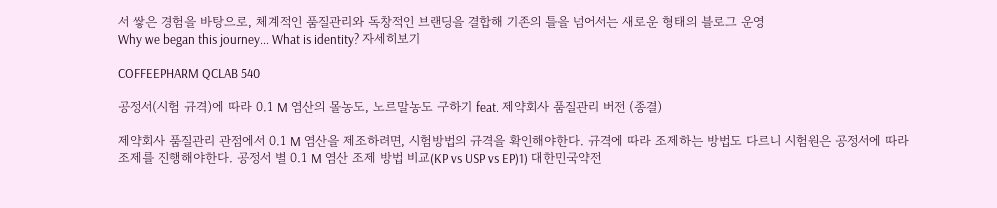서 쌓은 경험을 바탕으로, 체계적인 품질관리와 독창적인 브랜딩을 결합해 기존의 틀을 넘어서는 새로운 형태의 블로그 운영
Why we began this journey... What is identity? 자세히보기

COFFEEPHARM QCLAB 540

공정서(시험 규격)에 따라 0.1 M 염산의 몰농도, 노르말농도 구하기 feat. 제약회사 품질관리 버전 (종결)

제약회사 품질관리 관점에서 0.1 M 염산을 제조하려면, 시험방법의 규격을 확인해야한다. 규격에 따라 조제하는 방법도 다르니 시험원은 공정서에 따라 조제를 진행해야한다. 공정서 별 0.1 M 염산 조제 방법 비교(KP vs USP vs EP)1) 대한민국약전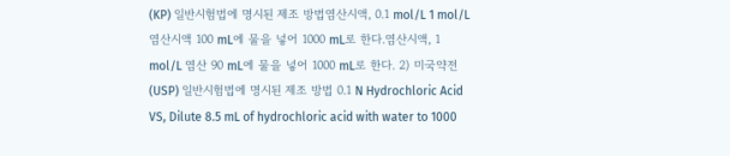(KP) 일반시험법에 명시된 제조 방법염산시액, 0.1 mol/L 1 mol/L 염산시액 100 mL에 물을 넣어 1000 mL로 한다.염산시액, 1 mol/L 염산 90 mL에 물을 넣어 1000 mL로 한다. 2) 미국약전 (USP) 일반시험법에 명시된 제조 방법 0.1 N Hydrochloric Acid VS, Dilute 8.5 mL of hydrochloric acid with water to 1000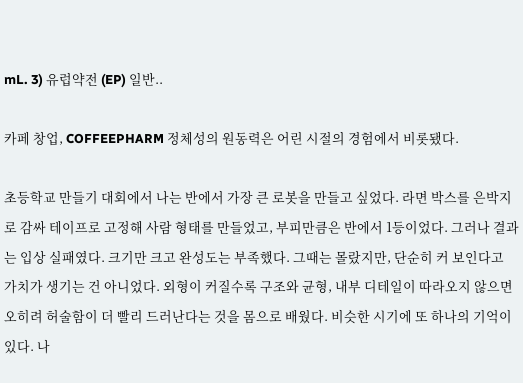mL. 3) 유럽약전 (EP) 일반..

카페 창업, COFFEEPHARM 정체성의 원동력은 어린 시절의 경험에서 비롯됐다.

초등학교 만들기 대회에서 나는 반에서 가장 큰 로봇을 만들고 싶었다. 라면 박스를 은박지로 감싸 테이프로 고정해 사람 형태를 만들었고, 부피만큼은 반에서 1등이었다. 그러나 결과는 입상 실패였다. 크기만 크고 완성도는 부족했다. 그때는 몰랐지만, 단순히 커 보인다고 가치가 생기는 건 아니었다. 외형이 커질수록 구조와 균형, 내부 디테일이 따라오지 않으면 오히려 허술함이 더 빨리 드러난다는 것을 몸으로 배웠다. 비슷한 시기에 또 하나의 기억이 있다. 나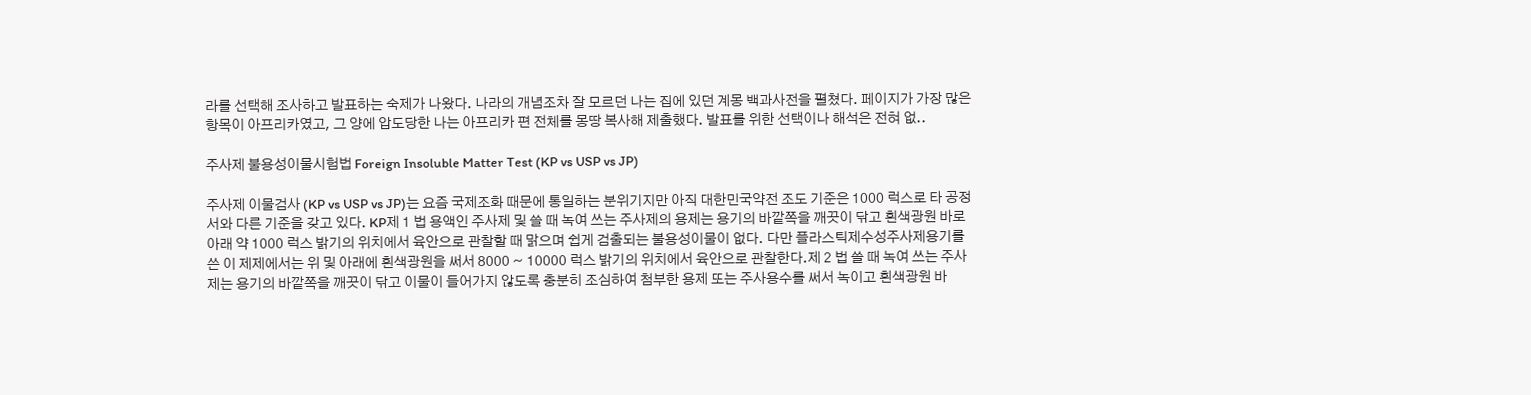라를 선택해 조사하고 발표하는 숙제가 나왔다. 나라의 개념조차 잘 모르던 나는 집에 있던 계몽 백과사전을 펼쳤다. 페이지가 가장 많은 항목이 아프리카였고, 그 양에 압도당한 나는 아프리카 편 전체를 몽땅 복사해 제출했다. 발표를 위한 선택이나 해석은 전혀 없..

주사제 불용성이물시험법 Foreign Insoluble Matter Test (KP vs USP vs JP)

주사제 이물검사 (KP vs USP vs JP)는 요즘 국제조화 때문에 통일하는 분위기지만 아직 대한민국약전 조도 기준은 1000 럭스로 타 공정서와 다른 기준을 갖고 있다. KP제 1 법 용액인 주사제 및 쓸 때 녹여 쓰는 주사제의 용제는 용기의 바깥쪽을 깨끗이 닦고 흰색광원 바로 아래 약 1000 럭스 밝기의 위치에서 육안으로 관찰할 때 맑으며 쉽게 검출되는 불용성이물이 없다. 다만 플라스틱제수성주사제용기를 쓴 이 제제에서는 위 및 아래에 흰색광원을 써서 8000 ~ 10000 럭스 밝기의 위치에서 육안으로 관찰한다.제 2 법 쓸 때 녹여 쓰는 주사제는 용기의 바깥쪽을 깨끗이 닦고 이물이 들어가지 않도록 충분히 조심하여 첨부한 용제 또는 주사용수를 써서 녹이고 흰색광원 바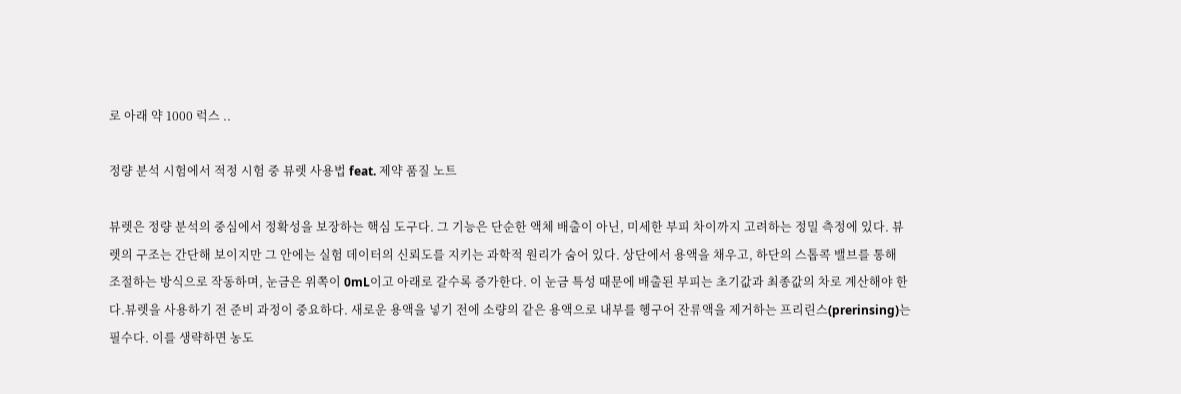로 아래 약 1000 럭스 ..

정량 분석 시험에서 적정 시험 중 뷰렛 사용법 feat. 제약 품질 노트

뷰렛은 정량 분석의 중심에서 정확성을 보장하는 핵심 도구다. 그 기능은 단순한 액체 배출이 아닌, 미세한 부피 차이까지 고려하는 정밀 측정에 있다. 뷰렛의 구조는 간단해 보이지만 그 안에는 실험 데이터의 신뢰도를 지키는 과학적 원리가 숨어 있다. 상단에서 용액을 채우고, 하단의 스톱콕 밸브를 통해 조절하는 방식으로 작동하며, 눈금은 위쪽이 0mL이고 아래로 갈수록 증가한다. 이 눈금 특성 때문에 배출된 부피는 초기값과 최종값의 차로 계산해야 한다.뷰렛을 사용하기 전 준비 과정이 중요하다. 새로운 용액을 넣기 전에 소량의 같은 용액으로 내부를 헹구어 잔류액을 제거하는 프리린스(prerinsing)는 필수다. 이를 생략하면 농도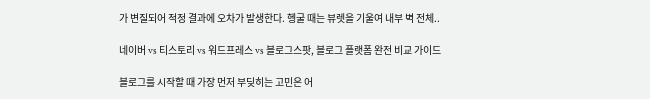가 변질되어 적정 결과에 오차가 발생한다. 헹굴 때는 뷰렛을 기울여 내부 벽 전체..

네이버 vs 티스토리 vs 워드프레스 vs 블로그스팟, 블로그 플랫폼 완전 비교 가이드

블로그를 시작할 때 가장 먼저 부딪히는 고민은 어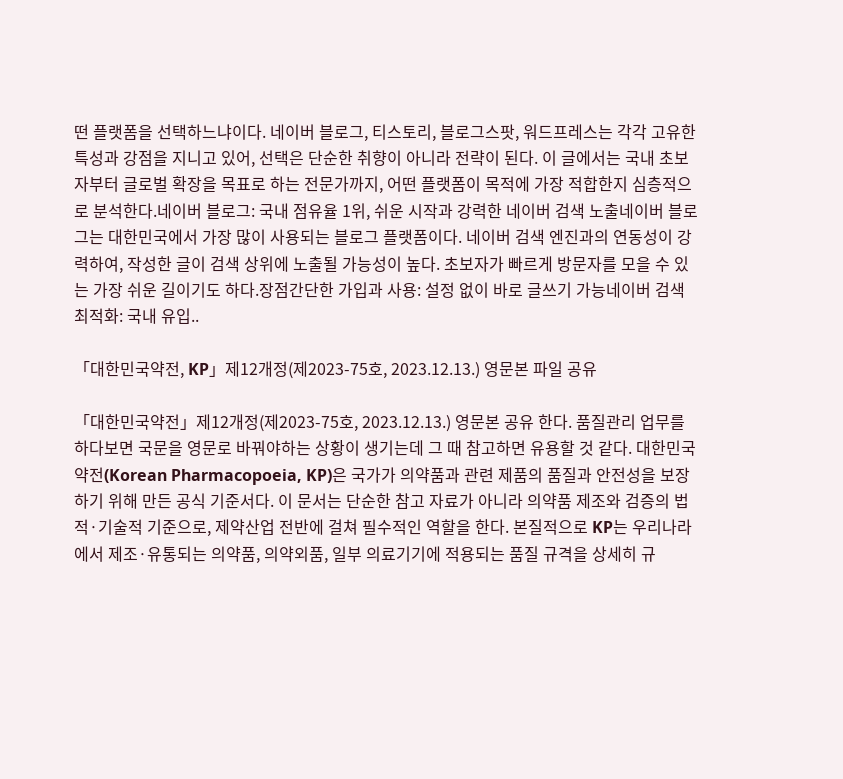떤 플랫폼을 선택하느냐이다. 네이버 블로그, 티스토리, 블로그스팟, 워드프레스는 각각 고유한 특성과 강점을 지니고 있어, 선택은 단순한 취향이 아니라 전략이 된다. 이 글에서는 국내 초보자부터 글로벌 확장을 목표로 하는 전문가까지, 어떤 플랫폼이 목적에 가장 적합한지 심층적으로 분석한다.네이버 블로그: 국내 점유율 1위, 쉬운 시작과 강력한 네이버 검색 노출네이버 블로그는 대한민국에서 가장 많이 사용되는 블로그 플랫폼이다. 네이버 검색 엔진과의 연동성이 강력하여, 작성한 글이 검색 상위에 노출될 가능성이 높다. 초보자가 빠르게 방문자를 모을 수 있는 가장 쉬운 길이기도 하다.장점간단한 가입과 사용: 설정 없이 바로 글쓰기 가능네이버 검색 최적화: 국내 유입..

「대한민국약전, KP」제12개정(제2023-75호, 2023.12.13.) 영문본 파일 공유

「대한민국약전」제12개정(제2023-75호, 2023.12.13.) 영문본 공유 한다. 품질관리 업무를 하다보면 국문을 영문로 바꿔야하는 상황이 생기는데 그 때 참고하면 유용할 것 같다. 대한민국 약전(Korean Pharmacopoeia, KP)은 국가가 의약품과 관련 제품의 품질과 안전성을 보장하기 위해 만든 공식 기준서다. 이 문서는 단순한 참고 자료가 아니라 의약품 제조와 검증의 법적·기술적 기준으로, 제약산업 전반에 걸쳐 필수적인 역할을 한다. 본질적으로 KP는 우리나라에서 제조·유통되는 의약품, 의약외품, 일부 의료기기에 적용되는 품질 규격을 상세히 규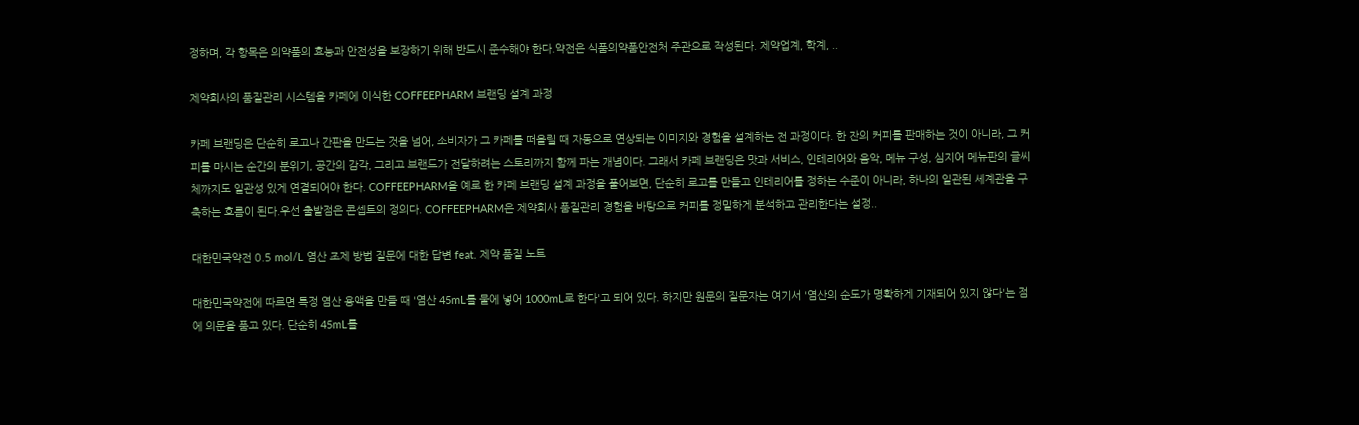정하며, 각 항목은 의약품의 효능과 안전성을 보장하기 위해 반드시 준수해야 한다.약전은 식품의약품안전처 주관으로 작성된다. 제약업계, 학계, ..

제약회사의 품질관리 시스템을 카페에 이식한 COFFEEPHARM 브랜딩 설계 과정

카페 브랜딩은 단순히 로고나 간판을 만드는 것을 넘어, 소비자가 그 카페를 떠올릴 때 자동으로 연상되는 이미지와 경험을 설계하는 전 과정이다. 한 잔의 커피를 판매하는 것이 아니라, 그 커피를 마시는 순간의 분위기, 공간의 감각, 그리고 브랜드가 전달하려는 스토리까지 함께 파는 개념이다. 그래서 카페 브랜딩은 맛과 서비스, 인테리어와 음악, 메뉴 구성, 심지어 메뉴판의 글씨체까지도 일관성 있게 연결되어야 한다. COFFEEPHARM을 예로 한 카페 브랜딩 설계 과정을 풀어보면, 단순히 로고를 만들고 인테리어를 정하는 수준이 아니라, 하나의 일관된 세계관을 구축하는 흐름이 된다.우선 출발점은 콘셉트의 정의다. COFFEEPHARM은 제약회사 품질관리 경험을 바탕으로 커피를 정밀하게 분석하고 관리한다는 설정..

대한민국약전 0.5 mol/L 염산 조제 방법 질문에 대한 답변 feat. 제약 품질 노트

대한민국약전에 따르면 특정 염산 용액을 만들 때 '염산 45mL를 물에 넣어 1000mL로 한다'고 되어 있다. 하지만 원문의 질문자는 여기서 '염산의 순도가 명확하게 기재되어 있지 않다'는 점에 의문을 품고 있다. 단순히 45mL를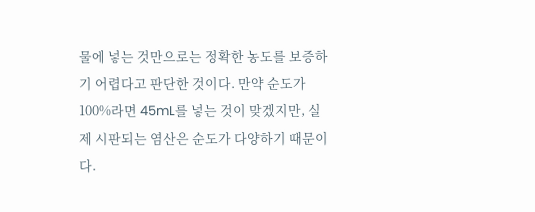물에 넣는 것만으로는 정확한 농도를 보증하기 어렵다고 판단한 것이다. 만약 순도가 100%라면 45mL를 넣는 것이 맞겠지만, 실제 시판되는 염산은 순도가 다양하기 때문이다.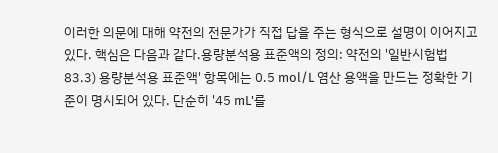이러한 의문에 대해 약전의 전문가가 직접 답을 주는 형식으로 설명이 이어지고 있다. 핵심은 다음과 같다.용량분석용 표준액의 정의: 약전의 '일반시험법 83.3) 용량분석용 표준액' 항목에는 0.5 mol/L 염산 용액을 만드는 정확한 기준이 명시되어 있다. 단순히 '45 mL'를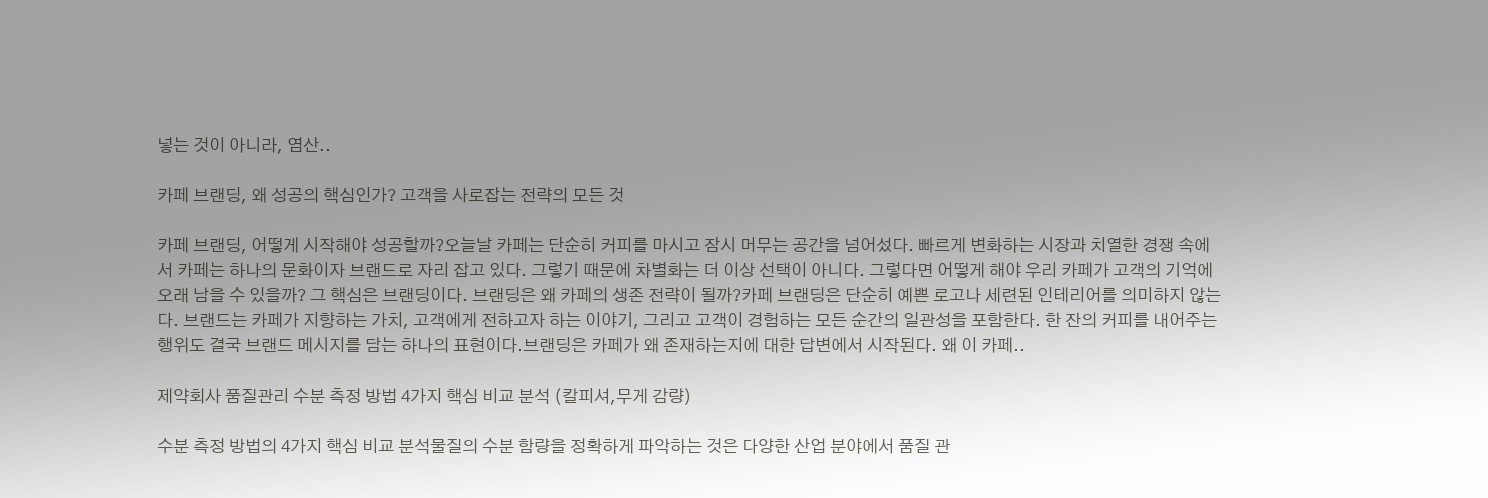넣는 것이 아니라, 염산..

카페 브랜딩, 왜 성공의 핵심인가? 고객을 사로잡는 전략의 모든 것

카페 브랜딩, 어떻게 시작해야 성공할까?오늘날 카페는 단순히 커피를 마시고 잠시 머무는 공간을 넘어섰다. 빠르게 변화하는 시장과 치열한 경쟁 속에서 카페는 하나의 문화이자 브랜드로 자리 잡고 있다. 그렇기 때문에 차별화는 더 이상 선택이 아니다. 그렇다면 어떻게 해야 우리 카페가 고객의 기억에 오래 남을 수 있을까? 그 핵심은 브랜딩이다. 브랜딩은 왜 카페의 생존 전략이 될까?카페 브랜딩은 단순히 예쁜 로고나 세련된 인테리어를 의미하지 않는다. 브랜드는 카페가 지향하는 가치, 고객에게 전하고자 하는 이야기, 그리고 고객이 경험하는 모든 순간의 일관성을 포함한다. 한 잔의 커피를 내어주는 행위도 결국 브랜드 메시지를 담는 하나의 표현이다.브랜딩은 카페가 왜 존재하는지에 대한 답변에서 시작된다. 왜 이 카페..

제약회사 품질관리 수분 측정 방법 4가지 핵심 비교 분석 (칼피셔,무게 감량)

수분 측정 방법의 4가지 핵심 비교 분석물질의 수분 함량을 정확하게 파악하는 것은 다양한 산업 분야에서 품질 관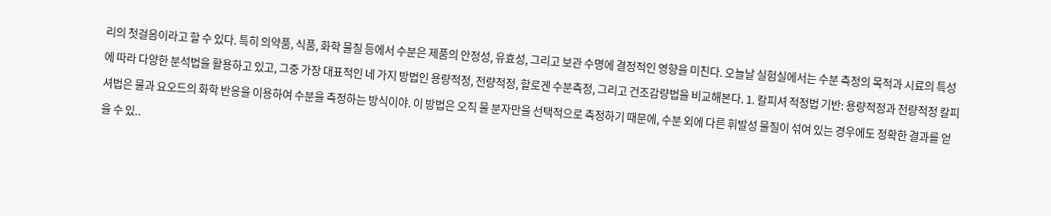리의 첫걸음이라고 할 수 있다. 특히 의약품, 식품, 화학 물질 등에서 수분은 제품의 안정성, 유효성, 그리고 보관 수명에 결정적인 영향을 미친다. 오늘날 실험실에서는 수분 측정의 목적과 시료의 특성에 따라 다양한 분석법을 활용하고 있고, 그중 가장 대표적인 네 가지 방법인 용량적정, 전량적정, 할로겐 수분측정, 그리고 건조감량법을 비교해본다. 1. 칼피셔 적정법 기반: 용량적정과 전량적정 칼피셔법은 물과 요오드의 화학 반응을 이용하여 수분을 측정하는 방식이야. 이 방법은 오직 물 분자만을 선택적으로 측정하기 때문에, 수분 외에 다른 휘발성 물질이 섞여 있는 경우에도 정확한 결과를 얻을 수 있..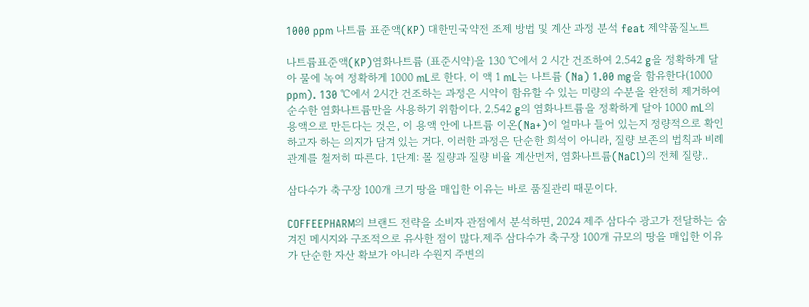1000 ppm 나트륨 표준액(KP) 대한민국약전 조제 방법 및 계산 과정 분석 feat 제약품질노트

나트륨표준액(KP)염화나트륨 (표준시약)을 130 ℃에서 2 시간 건조하여 2.542 g을 정확하게 달아 물에 녹여 정확하게 1000 mL로 한다. 이 액 1 mL는 나트륨 (Na) 1.00 mg을 함유한다(1000 ppm). 130 ℃에서 2시간 건조하는 과정은 시약이 함유할 수 있는 미량의 수분을 완전히 제거하여 순수한 염화나트륨만을 사용하기 위함이다. 2.542 g의 염화나트륨을 정확하게 달아 1000 mL의 용액으로 만든다는 것은, 이 용액 안에 나트륨 이온(Na+)이 얼마나 들어 있는지 정량적으로 확인하고자 하는 의지가 담겨 있는 거다. 이러한 과정은 단순한 희석이 아니라, 질량 보존의 법칙과 비례 관계를 철저히 따른다. 1단계: 몰 질량과 질량 비율 계산먼저, 염화나트륨(NaCl)의 전체 질량..

삼다수가 축구장 100개 크기 땅을 매입한 이유는 바로 품질관리 때문이다.

COFFEEPHARM의 브랜드 전략을 소비자 관점에서 분석하면, 2024 제주 삼다수 광고가 전달하는 숨겨진 메시지와 구조적으로 유사한 점이 많다.제주 삼다수가 축구장 100개 규모의 땅을 매입한 이유가 단순한 자산 확보가 아니라 수원지 주변의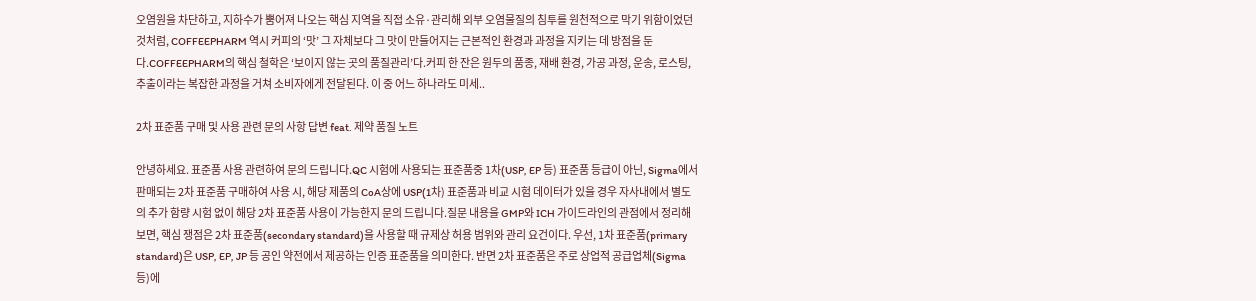오염원을 차단하고, 지하수가 뿜어져 나오는 핵심 지역을 직접 소유·관리해 외부 오염물질의 침투를 원천적으로 막기 위함이었던 것처럼, COFFEEPHARM 역시 커피의 ‘맛’ 그 자체보다 그 맛이 만들어지는 근본적인 환경과 과정을 지키는 데 방점을 둔다.COFFEEPHARM의 핵심 철학은 ‘보이지 않는 곳의 품질관리’다.커피 한 잔은 원두의 품종, 재배 환경, 가공 과정, 운송, 로스팅, 추출이라는 복잡한 과정을 거쳐 소비자에게 전달된다. 이 중 어느 하나라도 미세..

2차 표준품 구매 및 사용 관련 문의 사항 답변 feat. 제약 품질 노트

안녕하세요. 표준품 사용 관련하여 문의 드립니다.QC 시험에 사용되는 표준품중 1차(USP, EP 등) 표준품 등급이 아닌, Sigma에서 판매되는 2차 표준품 구매하여 사용 시, 해당 제품의 CoA상에 USP(1차) 표준품과 비교 시험 데이터가 있을 경우 자사내에서 별도의 추가 함량 시험 없이 해당 2차 표준품 사용이 가능한지 문의 드립니다.질문 내용을 GMP와 ICH 가이드라인의 관점에서 정리해 보면, 핵심 쟁점은 2차 표준품(secondary standard)을 사용할 때 규제상 허용 범위와 관리 요건이다. 우선, 1차 표준품(primary standard)은 USP, EP, JP 등 공인 약전에서 제공하는 인증 표준품을 의미한다. 반면 2차 표준품은 주로 상업적 공급업체(Sigma 등)에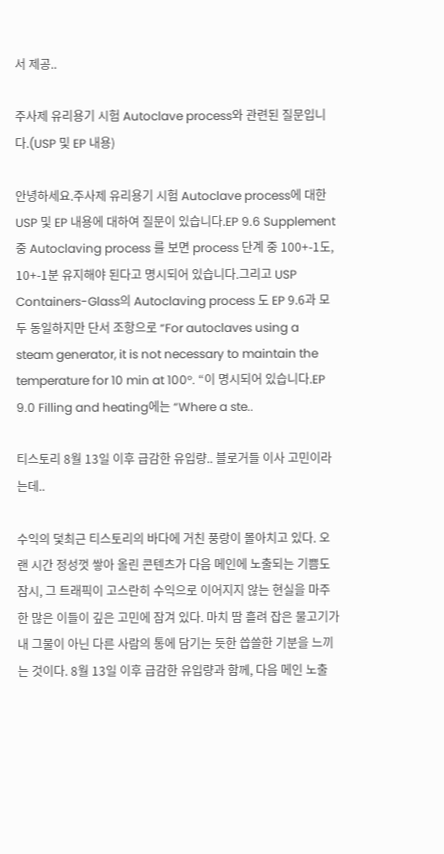서 제공..

주사제 유리용기 시험 Autoclave process와 관련된 질문입니다.(USP 및 EP 내용)

안녕하세요.주사제 유리용기 시험 Autoclave process에 대한 USP 및 EP 내용에 대하여 질문이 있습니다.EP 9.6 Supplement 중 Autoclaving process 를 보면 process 단계 중 100+-1도, 10+-1분 유지해야 된다고 명시되어 있습니다.그리고 USP Containers-Glass의 Autoclaving process 도 EP 9.6과 모두 동일하지만 단서 조항으로 “For autoclaves using a steam generator, it is not necessary to maintain the temperature for 10 min at 100°. “이 명시되어 있습니다.EP 9.0 Filling and heating에는 “Where a ste..

티스토리 8월 13일 이후 급감한 유입량.. 블로거들 이사 고민이라는데..

수익의 덫최근 티스토리의 바다에 거친 풍랑이 몰아치고 있다. 오랜 시간 정성껏 쌓아 올린 콘텐츠가 다음 메인에 노출되는 기쁨도 잠시, 그 트래픽이 고스란히 수익으로 이어지지 않는 현실을 마주한 많은 이들이 깊은 고민에 잠겨 있다. 마치 땀 흘려 잡은 물고기가 내 그물이 아닌 다른 사람의 통에 담기는 듯한 씁쓸한 기분을 느끼는 것이다. 8월 13일 이후 급감한 유입량과 함께, 다음 메인 노출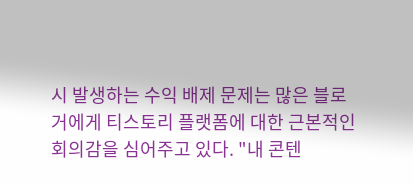시 발생하는 수익 배제 문제는 많은 블로거에게 티스토리 플랫폼에 대한 근본적인 회의감을 심어주고 있다. "내 콘텐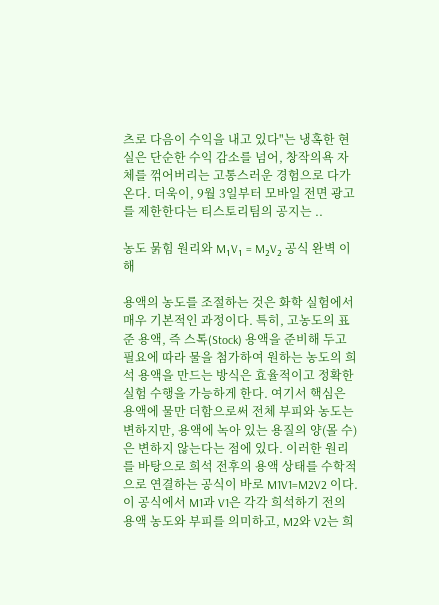츠로 다음이 수익을 내고 있다"는 냉혹한 현실은 단순한 수익 감소를 넘어, 창작의욕 자체를 꺾어버리는 고통스러운 경험으로 다가온다. 더욱이, 9월 3일부터 모바일 전면 광고를 제한한다는 티스토리팀의 공지는 ..

농도 묽힘 원리와 M₁V₁ = M₂V₂ 공식 완벽 이해

용액의 농도를 조절하는 것은 화학 실험에서 매우 기본적인 과정이다. 특히, 고농도의 표준 용액, 즉 스톡(Stock) 용액을 준비해 두고 필요에 따라 물을 첨가하여 원하는 농도의 희석 용액을 만드는 방식은 효율적이고 정확한 실험 수행을 가능하게 한다. 여기서 핵심은 용액에 물만 더함으로써 전체 부피와 농도는 변하지만, 용액에 녹아 있는 용질의 양(몰 수)은 변하지 않는다는 점에 있다. 이러한 원리를 바탕으로 희석 전후의 용액 상태를 수학적으로 연결하는 공식이 바로 M1V1=M2V2 이다.이 공식에서 M1과 V1은 각각 희석하기 전의 용액 농도와 부피를 의미하고, M2와 V2는 희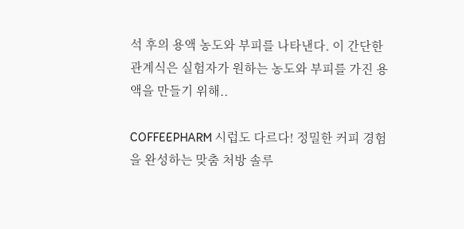석 후의 용액 농도와 부피를 나타낸다. 이 간단한 관계식은 실험자가 원하는 농도와 부피를 가진 용액을 만들기 위해..

COFFEEPHARM 시럽도 다르다! 정밀한 커피 경험을 완성하는 맞춤 처방 솔루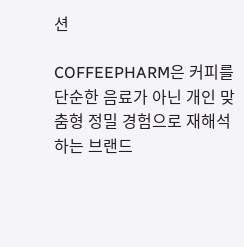션

COFFEEPHARM은 커피를 단순한 음료가 아닌 개인 맞춤형 정밀 경험으로 재해석하는 브랜드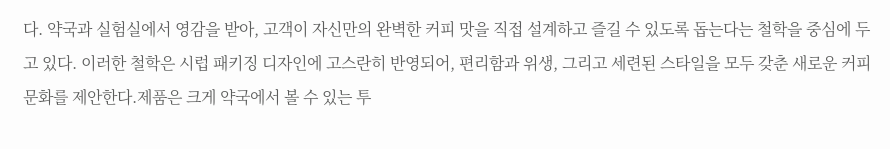다. 약국과 실험실에서 영감을 받아, 고객이 자신만의 완벽한 커피 맛을 직접 설계하고 즐길 수 있도록 돕는다는 철학을 중심에 두고 있다. 이러한 철학은 시럽 패키징 디자인에 고스란히 반영되어, 편리함과 위생, 그리고 세련된 스타일을 모두 갖춘 새로운 커피 문화를 제안한다.제품은 크게 약국에서 볼 수 있는 투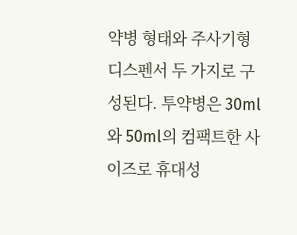약병 형태와 주사기형 디스펜서 두 가지로 구성된다. 투약병은 30ml와 50ml의 컴팩트한 사이즈로 휴대성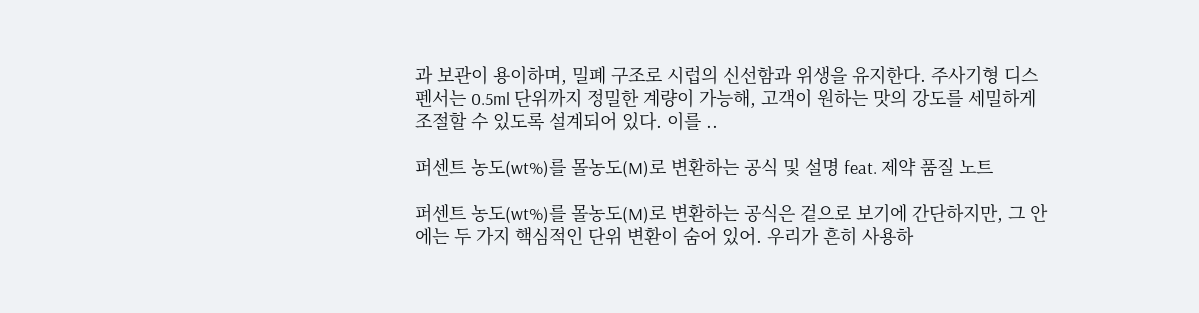과 보관이 용이하며, 밀폐 구조로 시럽의 신선함과 위생을 유지한다. 주사기형 디스펜서는 0.5ml 단위까지 정밀한 계량이 가능해, 고객이 원하는 맛의 강도를 세밀하게 조절할 수 있도록 설계되어 있다. 이를 ..

퍼센트 농도(wt%)를 몰농도(M)로 변환하는 공식 및 설명 feat. 제약 품질 노트

퍼센트 농도(wt%)를 몰농도(M)로 변환하는 공식은 겉으로 보기에 간단하지만, 그 안에는 두 가지 핵심적인 단위 변환이 숨어 있어. 우리가 흔히 사용하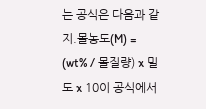는 공식은 다음과 같지.몰농도(M) = (wt% / 몰질량) x 밀도 x 10이 공식에서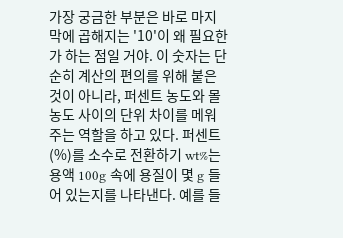가장 궁금한 부분은 바로 마지막에 곱해지는 '10'이 왜 필요한가 하는 점일 거야. 이 숫자는 단순히 계산의 편의를 위해 붙은 것이 아니라, 퍼센트 농도와 몰농도 사이의 단위 차이를 메워주는 역할을 하고 있다. 퍼센트(%)를 소수로 전환하기 wt%는 용액 100g 속에 용질이 몇 g 들어 있는지를 나타낸다. 예를 들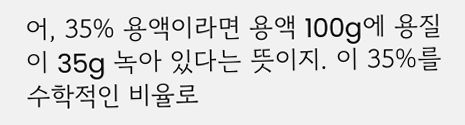어, 35% 용액이라면 용액 100g에 용질이 35g 녹아 있다는 뜻이지. 이 35%를 수학적인 비율로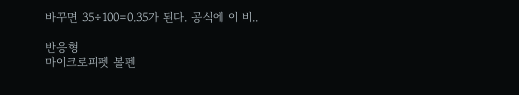바꾸면 35÷100=0.35가 된다. 공식에 이 비..

반응형
마이크로피펫 볼펜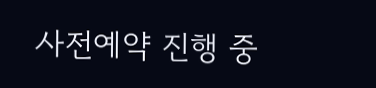사전예약 진행 중